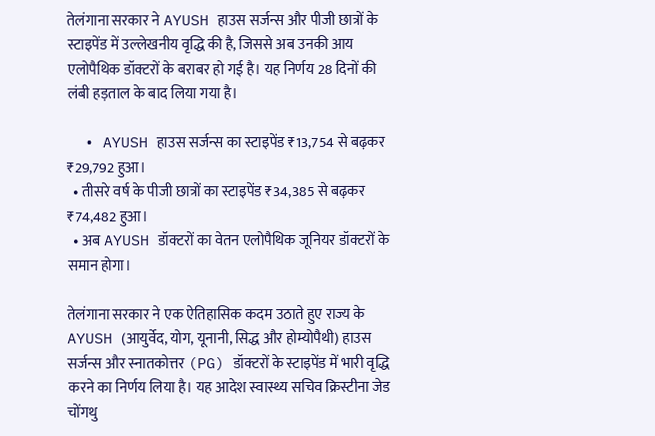तेलंगाना सरकार ने AYUSH हाउस सर्जन्स और पीजी छात्रों के स्टाइपेंड में उल्लेखनीय वृद्धि की है, जिससे अब उनकी आय एलोपैथिक डॉक्टरों के बराबर हो गई है। यह निर्णय 28 दिनों की लंबी हड़ताल के बाद लिया गया है।

  • AYUSH हाउस सर्जन्स का स्टाइपेंड ₹13,754 से बढ़कर ₹29,792 हुआ।
  • तीसरे वर्ष के पीजी छात्रों का स्टाइपेंड ₹34,385 से बढ़कर ₹74,482 हुआ।
  • अब AYUSH डॉक्टरों का वेतन एलोपैथिक जूनियर डॉक्टरों के समान होगा।

तेलंगाना सरकार ने एक ऐतिहासिक कदम उठाते हुए राज्य के AYUSH (आयुर्वेद, योग, यूनानी, सिद्ध और होम्योपैथी) हाउस सर्जन्स और स्नातकोत्तर (PG) डॉक्टरों के स्टाइपेंड में भारी वृद्धि करने का निर्णय लिया है। यह आदेश स्वास्थ्य सचिव क्रिस्टीना जेड चोंगथु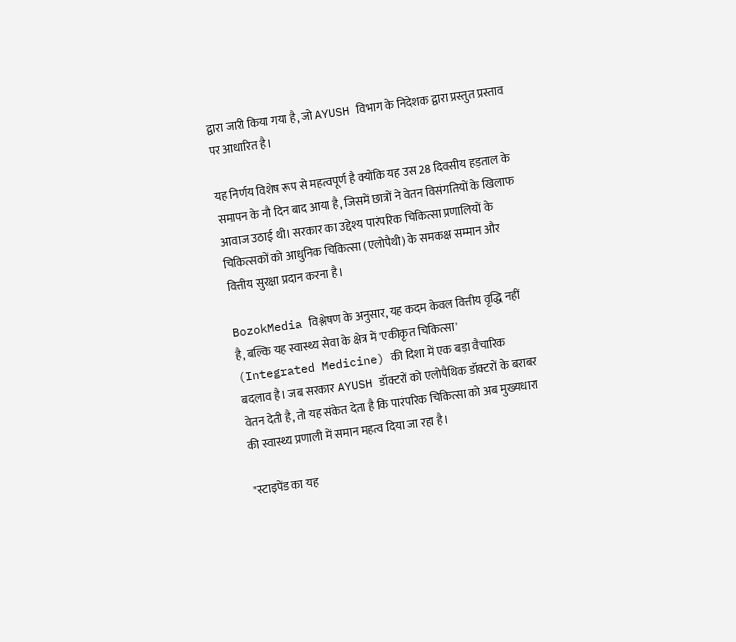द्वारा जारी किया गया है, जो AYUSH विभाग के निदेशक द्वारा प्रस्तुत प्रस्ताव पर आधारित है।

यह निर्णय विशेष रूप से महत्वपूर्ण है क्योंकि यह उस 28 दिवसीय हड़ताल के समापन के नौ दिन बाद आया है, जिसमें छात्रों ने वेतन विसंगतियों के खिलाफ आवाज उठाई थी। सरकार का उद्देश्य पारंपरिक चिकित्सा प्रणालियों के चिकित्सकों को आधुनिक चिकित्सा (एलोपैथी) के समकक्ष सम्मान और वित्तीय सुरक्षा प्रदान करना है।

BozokMedia विश्लेषण के अनुसार, यह कदम केवल वित्तीय वृद्धि नहीं है, बल्कि यह स्वास्थ्य सेवा के क्षेत्र में 'एकीकृत चिकित्सा' (Integrated Medicine) की दिशा में एक बड़ा वैचारिक बदलाव है। जब सरकार AYUSH डॉक्टरों को एलोपैथिक डॉक्टरों के बराबर वेतन देती है, तो यह संकेत देता है कि पारंपरिक चिकित्सा को अब मुख्यधारा की स्वास्थ्य प्रणाली में समान महत्व दिया जा रहा है।

"स्टाइपेंड का यह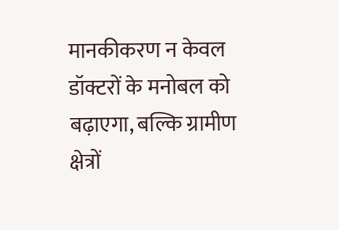मानकीकरण न केवल डॉक्टरों के मनोबल को बढ़ाएगा, बल्कि ग्रामीण क्षेत्रों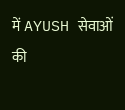में AYUSH सेवाओं की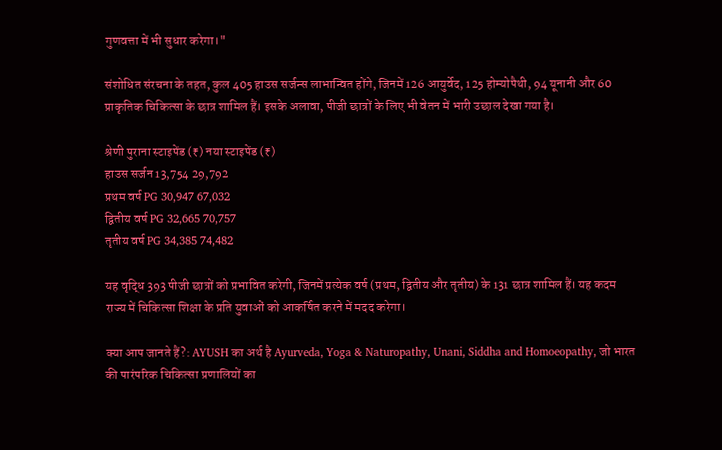गुणवत्ता में भी सुधार करेगा।"

संशोधित संरचना के तहत, कुल 405 हाउस सर्जन्स लाभान्वित होंगे, जिनमें 126 आयुर्वेद, 125 होम्योपैथी, 94 यूनानी और 60 प्राकृतिक चिकित्सा के छात्र शामिल हैं। इसके अलावा, पीजी छात्रों के लिए भी वेतन में भारी उछाल देखा गया है।

श्रेणी पुराना स्टाइपेंड (₹) नया स्टाइपेंड (₹)
हाउस सर्जन 13,754 29,792
प्रथम वर्ष PG 30,947 67,032
द्वितीय वर्ष PG 32,665 70,757
तृतीय वर्ष PG 34,385 74,482

यह वृद्धि 393 पीजी छात्रों को प्रभावित करेगी, जिनमें प्रत्येक वर्ष (प्रथम, द्वितीय और तृतीय) के 131 छात्र शामिल हैं। यह कदम राज्य में चिकित्सा शिक्षा के प्रति युवाओं को आकर्षित करने में मदद करेगा।

क्या आप जानते हैं?: AYUSH का अर्थ है Ayurveda, Yoga & Naturopathy, Unani, Siddha and Homoeopathy, जो भारत की पारंपरिक चिकित्सा प्रणालियों का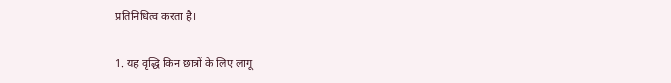प्रतिनिधित्व करता है।

1. यह वृद्धि किन छात्रों के लिए लागू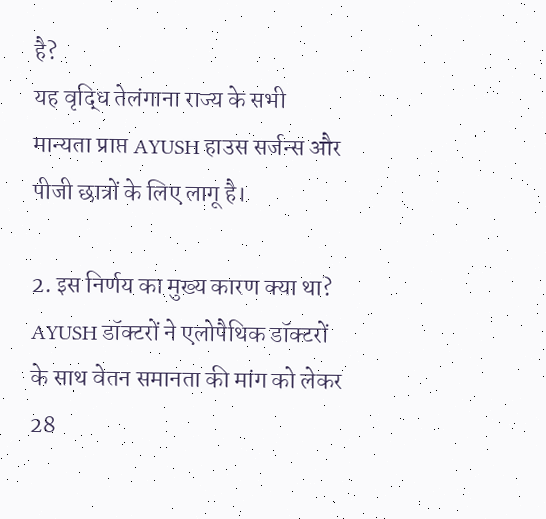है?
यह वृद्धि तेलंगाना राज्य के सभी मान्यता प्राप्त AYUSH हाउस सर्जन्स और पीजी छात्रों के लिए लागू है।

2. इस निर्णय का मुख्य कारण क्या था?
AYUSH डॉक्टरों ने एलोपैथिक डॉक्टरों के साथ वेतन समानता की मांग को लेकर 28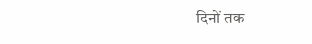दिनों तक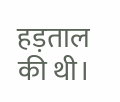हड़ताल की थी।